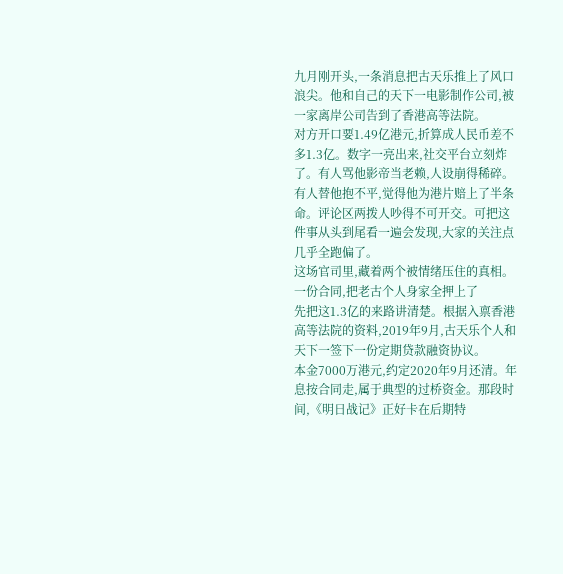九月刚开头,一条消息把古天乐推上了风口浪尖。他和自己的天下一电影制作公司,被一家离岸公司告到了香港高等法院。
对方开口要1.49亿港元,折算成人民币差不多1.3亿。数字一亮出来,社交平台立刻炸了。有人骂他影帝当老赖,人设崩得稀碎。
有人替他抱不平,觉得他为港片赔上了半条命。评论区两拨人吵得不可开交。可把这件事从头到尾看一遍会发现,大家的关注点几乎全跑偏了。
这场官司里,藏着两个被情绪压住的真相。
一份合同,把老古个人身家全押上了
先把这1.3亿的来路讲清楚。根据入禀香港高等法院的资料,2019年9月,古天乐个人和天下一签下一份定期贷款融资协议。
本金7000万港元,约定2020年9月还清。年息按合同走,属于典型的过桥资金。那段时间,《明日战记》正好卡在后期特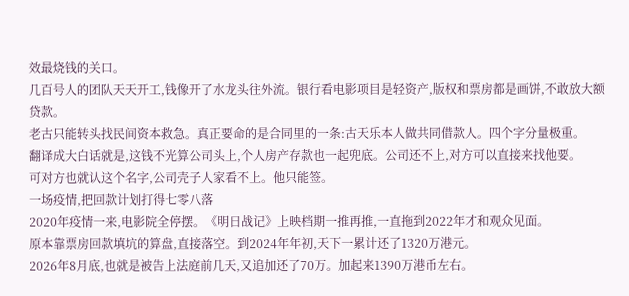效最烧钱的关口。
几百号人的团队天天开工,钱像开了水龙头往外流。银行看电影项目是轻资产,版权和票房都是画饼,不敢放大额贷款。
老古只能转头找民间资本救急。真正要命的是合同里的一条:古天乐本人做共同借款人。四个字分量极重。
翻译成大白话就是,这钱不光算公司头上,个人房产存款也一起兜底。公司还不上,对方可以直接来找他要。
可对方也就认这个名字,公司壳子人家看不上。他只能签。
一场疫情,把回款计划打得七零八落
2020年疫情一来,电影院全停摆。《明日战记》上映档期一推再推,一直拖到2022年才和观众见面。
原本靠票房回款填坑的算盘,直接落空。到2024年年初,天下一累计还了1320万港元。
2026年8月底,也就是被告上法庭前几天,又追加还了70万。加起来1390万港币左右。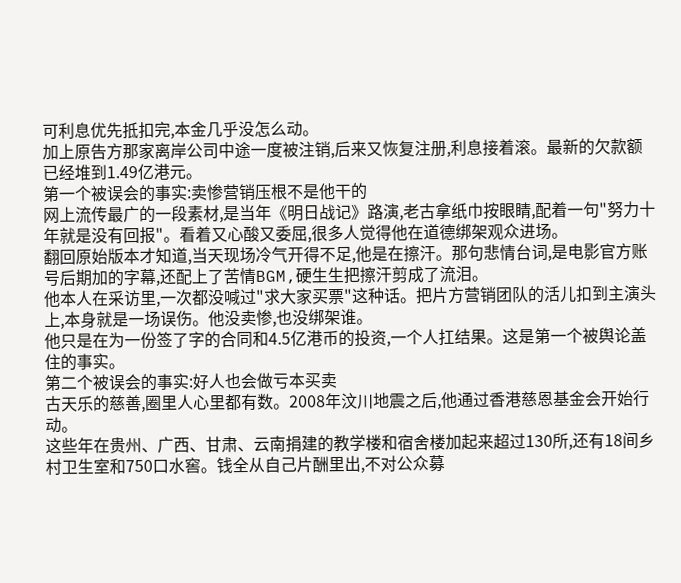可利息优先抵扣完,本金几乎没怎么动。
加上原告方那家离岸公司中途一度被注销,后来又恢复注册,利息接着滚。最新的欠款额已经堆到1.49亿港元。
第一个被误会的事实:卖惨营销压根不是他干的
网上流传最广的一段素材,是当年《明日战记》路演,老古拿纸巾按眼睛,配着一句"努力十年就是没有回报"。看着又心酸又委屈,很多人觉得他在道德绑架观众进场。
翻回原始版本才知道,当天现场冷气开得不足,他是在擦汗。那句悲情台词,是电影官方账号后期加的字幕,还配上了苦情BGM,硬生生把擦汗剪成了流泪。
他本人在采访里,一次都没喊过"求大家买票"这种话。把片方营销团队的活儿扣到主演头上,本身就是一场误伤。他没卖惨,也没绑架谁。
他只是在为一份签了字的合同和4.5亿港币的投资,一个人扛结果。这是第一个被舆论盖住的事实。
第二个被误会的事实:好人也会做亏本买卖
古天乐的慈善,圈里人心里都有数。2008年汶川地震之后,他通过香港慈恩基金会开始行动。
这些年在贵州、广西、甘肃、云南捐建的教学楼和宿舍楼加起来超过130所,还有18间乡村卫生室和750口水窖。钱全从自己片酬里出,不对公众募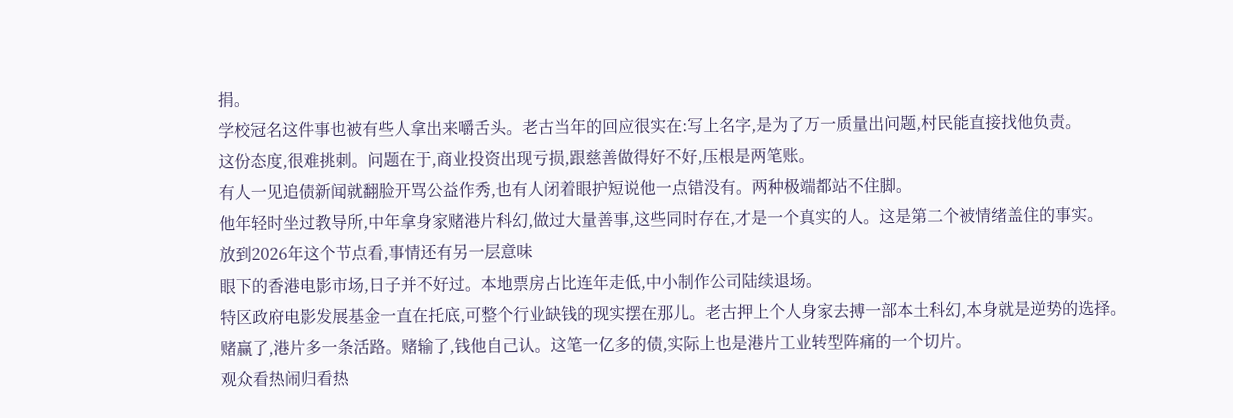捐。
学校冠名这件事也被有些人拿出来嚼舌头。老古当年的回应很实在:写上名字,是为了万一质量出问题,村民能直接找他负责。
这份态度,很难挑刺。问题在于,商业投资出现亏损,跟慈善做得好不好,压根是两笔账。
有人一见追债新闻就翻脸开骂公益作秀,也有人闭着眼护短说他一点错没有。两种极端都站不住脚。
他年轻时坐过教导所,中年拿身家赌港片科幻,做过大量善事,这些同时存在,才是一个真实的人。这是第二个被情绪盖住的事实。
放到2026年这个节点看,事情还有另一层意味
眼下的香港电影市场,日子并不好过。本地票房占比连年走低,中小制作公司陆续退场。
特区政府电影发展基金一直在托底,可整个行业缺钱的现实摆在那儿。老古押上个人身家去搏一部本土科幻,本身就是逆势的选择。
赌赢了,港片多一条活路。赌输了,钱他自己认。这笔一亿多的债,实际上也是港片工业转型阵痛的一个切片。
观众看热闹归看热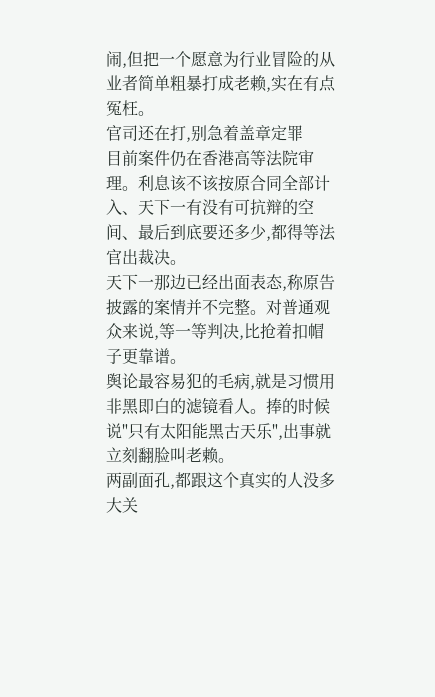闹,但把一个愿意为行业冒险的从业者简单粗暴打成老赖,实在有点冤枉。
官司还在打,别急着盖章定罪
目前案件仍在香港高等法院审理。利息该不该按原合同全部计入、天下一有没有可抗辩的空间、最后到底要还多少,都得等法官出裁决。
天下一那边已经出面表态,称原告披露的案情并不完整。对普通观众来说,等一等判决,比抢着扣帽子更靠谱。
舆论最容易犯的毛病,就是习惯用非黑即白的滤镜看人。捧的时候说"只有太阳能黑古天乐",出事就立刻翻脸叫老赖。
两副面孔,都跟这个真实的人没多大关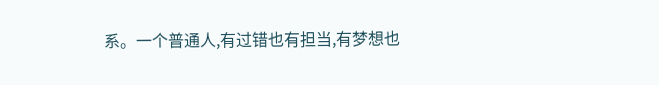系。一个普通人,有过错也有担当,有梦想也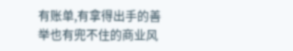有账单,有拿得出手的善举也有兜不住的商业风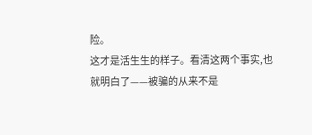险。
这才是活生生的样子。看清这两个事实,也就明白了——被骗的从来不是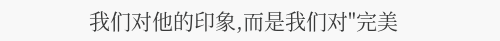我们对他的印象,而是我们对"完美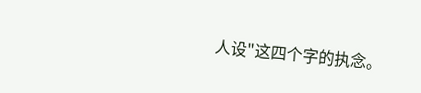人设"这四个字的执念。